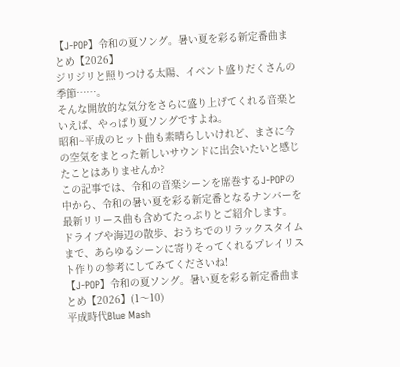【J-POP】令和の夏ソング。暑い夏を彩る新定番曲まとめ【2026】
ジリジリと照りつける太陽、イベント盛りだくさんの季節……。
そんな開放的な気分をさらに盛り上げてくれる音楽といえば、やっぱり夏ソングですよね。
昭和~平成のヒット曲も素晴らしいけれど、まさに今の空気をまとった新しいサウンドに出会いたいと感じたことはありませんか?
この記事では、令和の音楽シーンを席巻するJ-POPの中から、令和の暑い夏を彩る新定番となるナンバーを最新リリース曲も含めてたっぷりとご紹介します。
ドライブや海辺の散歩、おうちでのリラックスタイムまで、あらゆるシーンに寄りそってくれるプレイリスト作りの参考にしてみてくださいね!
【J-POP】令和の夏ソング。暑い夏を彩る新定番曲まとめ【2026】(1〜10)
平成時代Blue Mash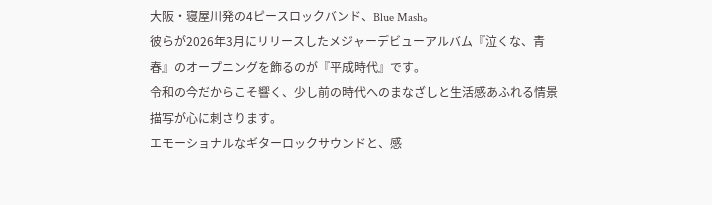大阪・寝屋川発の4ピースロックバンド、Blue Mash。
彼らが2026年3月にリリースしたメジャーデビューアルバム『泣くな、青春』のオープニングを飾るのが『平成時代』です。
令和の今だからこそ響く、少し前の時代へのまなざしと生活感あふれる情景描写が心に刺さります。
エモーショナルなギターロックサウンドと、感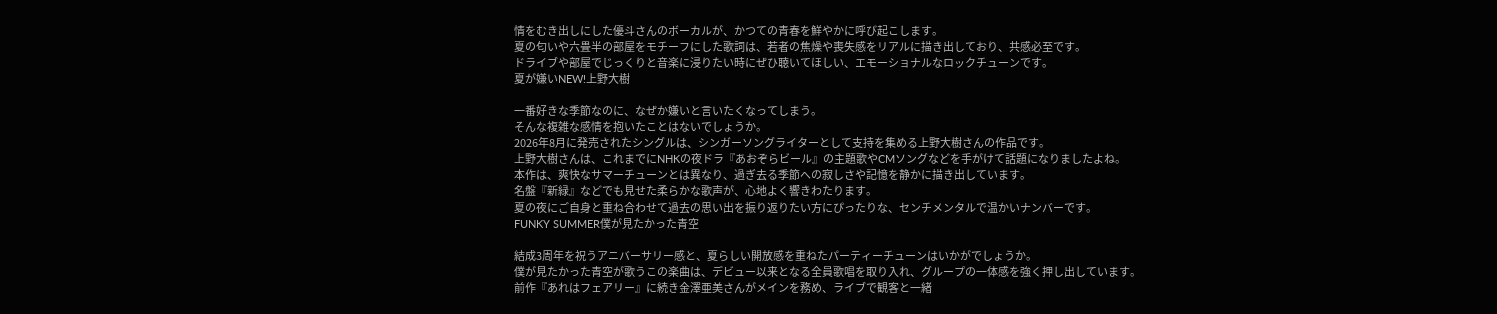情をむき出しにした優斗さんのボーカルが、かつての青春を鮮やかに呼び起こします。
夏の匂いや六畳半の部屋をモチーフにした歌詞は、若者の焦燥や喪失感をリアルに描き出しており、共感必至です。
ドライブや部屋でじっくりと音楽に浸りたい時にぜひ聴いてほしい、エモーショナルなロックチューンです。
夏が嫌いNEW!上野大樹

一番好きな季節なのに、なぜか嫌いと言いたくなってしまう。
そんな複雑な感情を抱いたことはないでしょうか。
2026年8月に発売されたシングルは、シンガーソングライターとして支持を集める上野大樹さんの作品です。
上野大樹さんは、これまでにNHKの夜ドラ『あおぞらビール』の主題歌やCMソングなどを手がけて話題になりましたよね。
本作は、爽快なサマーチューンとは異なり、過ぎ去る季節への寂しさや記憶を静かに描き出しています。
名盤『新緑』などでも見せた柔らかな歌声が、心地よく響きわたります。
夏の夜にご自身と重ね合わせて過去の思い出を振り返りたい方にぴったりな、センチメンタルで温かいナンバーです。
FUNKY SUMMER僕が見たかった青空

結成3周年を祝うアニバーサリー感と、夏らしい開放感を重ねたパーティーチューンはいかがでしょうか。
僕が見たかった青空が歌うこの楽曲は、デビュー以来となる全員歌唱を取り入れ、グループの一体感を強く押し出しています。
前作『あれはフェアリー』に続き金澤亜美さんがメインを務め、ライブで観客と一緒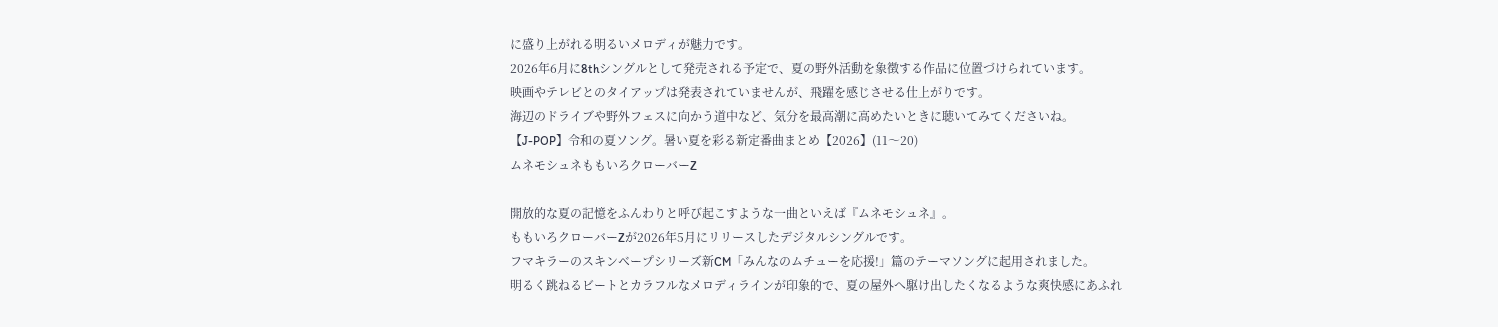に盛り上がれる明るいメロディが魅力です。
2026年6月に8thシングルとして発売される予定で、夏の野外活動を象徴する作品に位置づけられています。
映画やテレビとのタイアップは発表されていませんが、飛躍を感じさせる仕上がりです。
海辺のドライブや野外フェスに向かう道中など、気分を最高潮に高めたいときに聴いてみてくださいね。
【J-POP】令和の夏ソング。暑い夏を彩る新定番曲まとめ【2026】(11〜20)
ムネモシュネももいろクローバーZ

開放的な夏の記憶をふんわりと呼び起こすような一曲といえば『ムネモシュネ』。
ももいろクローバーZが2026年5月にリリースしたデジタルシングルです。
フマキラーのスキンベープシリーズ新CM「みんなのムチューを応援!」篇のテーマソングに起用されました。
明るく跳ねるビートとカラフルなメロディラインが印象的で、夏の屋外へ駆け出したくなるような爽快感にあふれ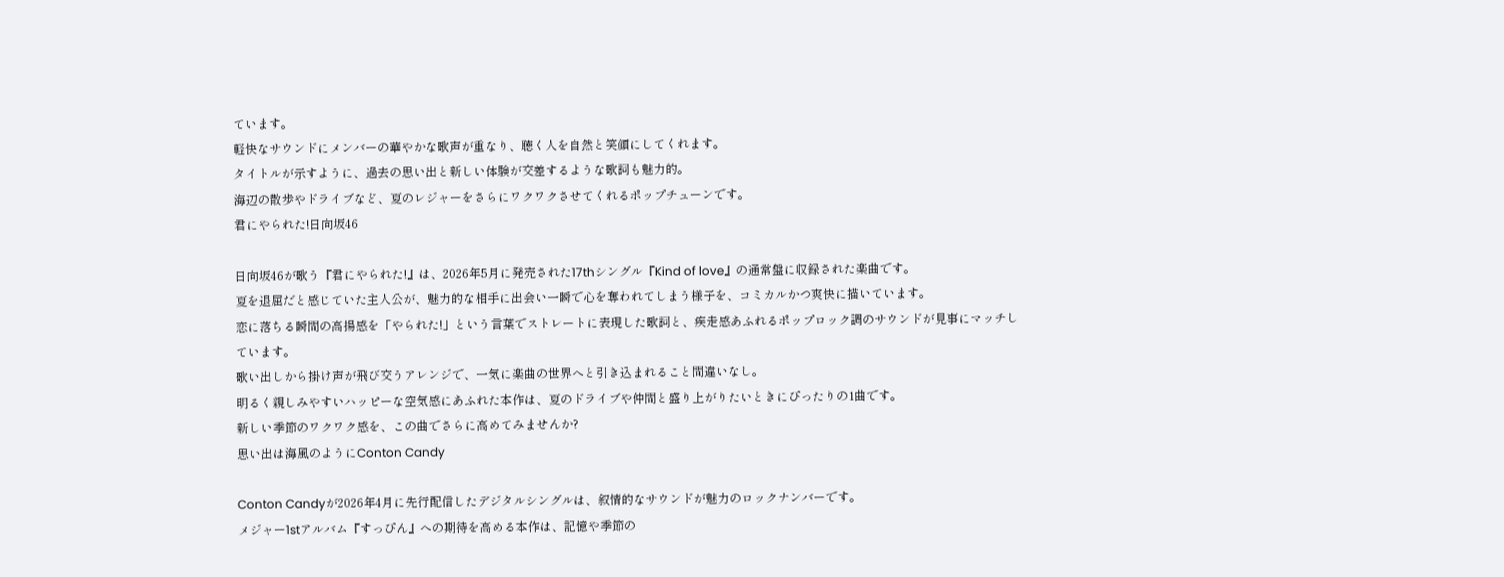ています。
軽快なサウンドにメンバーの華やかな歌声が重なり、聴く人を自然と笑顔にしてくれます。
タイトルが示すように、過去の思い出と新しい体験が交差するような歌詞も魅力的。
海辺の散歩やドライブなど、夏のレジャーをさらにワクワクさせてくれるポップチューンです。
君にやられた!日向坂46

日向坂46が歌う『君にやられた!』は、2026年5月に発売された17thシングル『Kind of love』の通常盤に収録された楽曲です。
夏を退屈だと感じていた主人公が、魅力的な相手に出会い一瞬で心を奪われてしまう様子を、コミカルかつ爽快に描いています。
恋に落ちる瞬間の高揚感を「やられた!」という言葉でストレートに表現した歌詞と、疾走感あふれるポップロック調のサウンドが見事にマッチしています。
歌い出しから掛け声が飛び交うアレンジで、一気に楽曲の世界へと引き込まれること間違いなし。
明るく親しみやすいハッピーな空気感にあふれた本作は、夏のドライブや仲間と盛り上がりたいときにぴったりの1曲です。
新しい季節のワクワク感を、この曲でさらに高めてみませんか?
思い出は海風のようにConton Candy

Conton Candyが2026年4月に先行配信したデジタルシングルは、叙情的なサウンドが魅力のロックナンバーです。
メジャー1stアルバム『すっぴん』への期待を高める本作は、記憶や季節の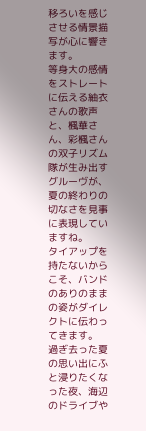移ろいを感じさせる情景描写が心に響きます。
等身大の感情をストレートに伝える紬衣さんの歌声と、楓華さん、彩楓さんの双子リズム隊が生み出すグルーヴが、夏の終わりの切なさを見事に表現していますね。
タイアップを持たないからこそ、バンドのありのままの姿がダイレクトに伝わってきます。
過ぎ去った夏の思い出にふと浸りたくなった夜、海辺のドライブや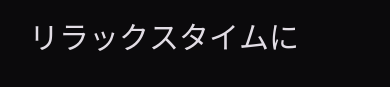リラックスタイムに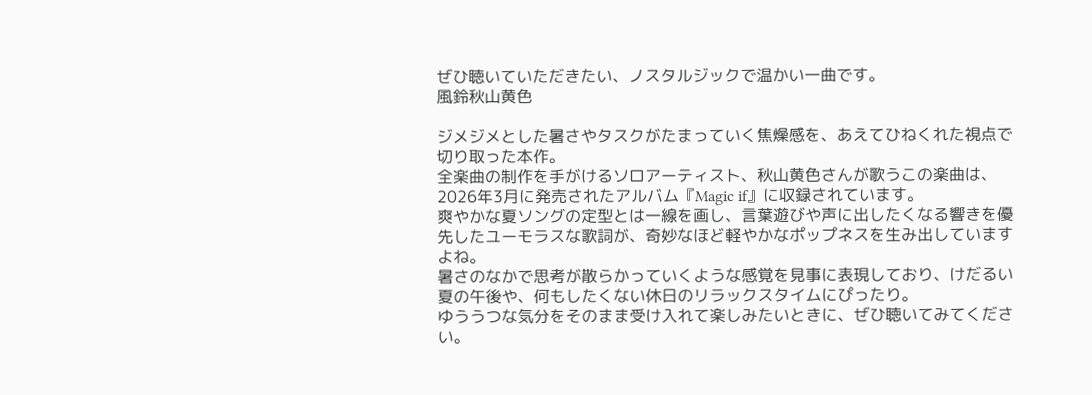ぜひ聴いていただきたい、ノスタルジックで温かい一曲です。
風鈴秋山黄色

ジメジメとした暑さやタスクがたまっていく焦燥感を、あえてひねくれた視点で切り取った本作。
全楽曲の制作を手がけるソロアーティスト、秋山黄色さんが歌うこの楽曲は、2026年3月に発売されたアルバム『Magic if』に収録されています。
爽やかな夏ソングの定型とは一線を画し、言葉遊びや声に出したくなる響きを優先したユーモラスな歌詞が、奇妙なほど軽やかなポップネスを生み出していますよね。
暑さのなかで思考が散らかっていくような感覚を見事に表現しており、けだるい夏の午後や、何もしたくない休日のリラックスタイムにぴったり。
ゆううつな気分をそのまま受け入れて楽しみたいときに、ぜひ聴いてみてください。